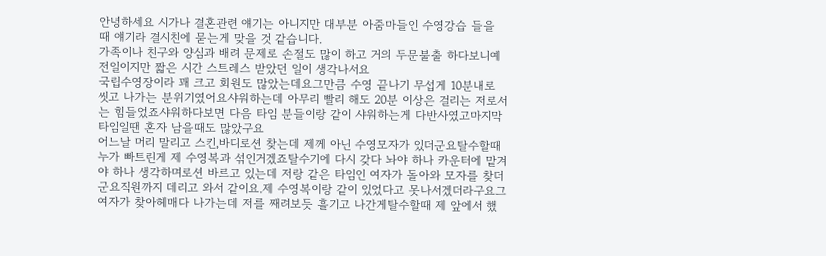안녕하세요 시가나 결혼관련 얘기는 아니지만 대부분 아줌마들인 수영강습 들을 때 얘기라 결시친에 묻는게 맞을 것 같습니다.
가족이나 친구와 양심과 배려 문제로 손절도 많이 하고 거의 두문불출 하다보니예전일이지만 짧은 시간 스트레스 받았던 일이 생각나서요
국립수영장이라 꽤 크고 회원도 많았는데요그만큼 수영 끝나기 무섭게 10분내로 씻고 나가는 분위기였어요샤워하는데 아무리 빨리 해도 20분 이상은 걸리는 저로서는 힘들었죠샤워하다보면 다음 타임 분들이랑 같이 샤워하는게 다반사였고마지막 타임일땐 혼자 남을때도 많았구요
어느날 머리 말리고 스킨,바디로션 찾는데 제께 아닌 수영모자가 있더군요탈수할때 누가 빠트린게 제 수영복과 섞인거겠죠탈수기에 다시 갖다 놔야 하나 카운터에 맡겨야 하나 생각하며로션 바르고 있는데 저랑 같은 타임인 여자가 돌아와 모자를 찾더군요직원까지 데리고 와서 같이요.제 수영복이랑 같이 있었다고 못나서겠더라구요그 여자가 찾아헤매다 나가는데 저를 째려보듯 흘기고 나간게탈수할때 제 앞에서 했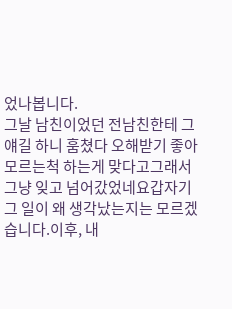었나봅니다.
그날 남친이었던 전남친한테 그 얘길 하니 훔쳤다 오해받기 좋아 모르는척 하는게 맞다고그래서 그냥 잊고 넘어갔었네요갑자기 그 일이 왜 생각났는지는 모르겠습니다.이후, 내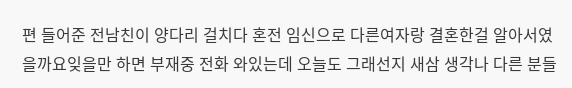편 들어준 전남친이 양다리 걸치다 혼전 임신으로 다른여자랑 결혼한걸 알아서였을까요잊을만 하면 부재중 전화 와있는데 오늘도 그래선지 새삼 생각나 다른 분들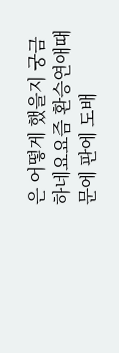은 어떻게 했을지 궁금하네요요즘 환승연애때문에 판에 도배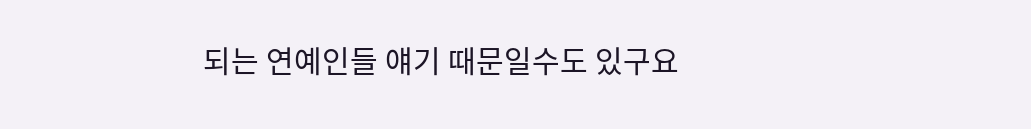되는 연예인들 얘기 때문일수도 있구요